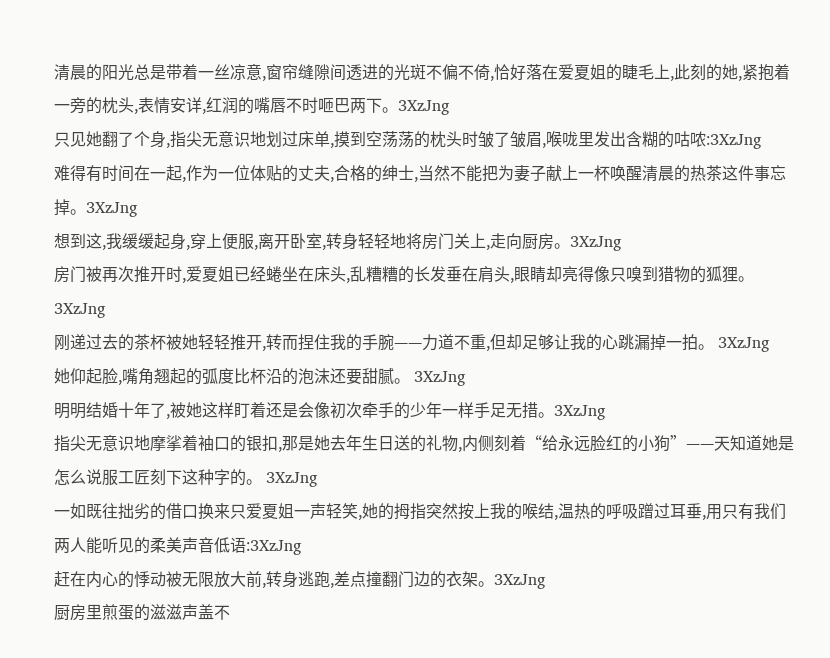清晨的阳光总是带着一丝凉意,窗帘缝隙间透进的光斑不偏不倚,恰好落在爱夏姐的睫毛上,此刻的她,紧抱着一旁的枕头,表情安详,红润的嘴唇不时咂巴两下。3XzJng
只见她翻了个身,指尖无意识地划过床单,摸到空荡荡的枕头时皱了皱眉,喉咙里发出含糊的咕哝:3XzJng
难得有时间在一起,作为一位体贴的丈夫,合格的绅士,当然不能把为妻子献上一杯唤醒清晨的热茶这件事忘掉。3XzJng
想到这,我缓缓起身,穿上便服,离开卧室,转身轻轻地将房门关上,走向厨房。3XzJng
房门被再次推开时,爱夏姐已经蜷坐在床头,乱糟糟的长发垂在肩头,眼睛却亮得像只嗅到猎物的狐狸。3XzJng
刚递过去的茶杯被她轻轻推开,转而捏住我的手腕——力道不重,但却足够让我的心跳漏掉一拍。 3XzJng
她仰起脸,嘴角翘起的弧度比杯沿的泡沫还要甜腻。 3XzJng
明明结婚十年了,被她这样盯着还是会像初次牵手的少年一样手足无措。3XzJng
指尖无意识地摩挲着袖口的银扣,那是她去年生日送的礼物,内侧刻着“给永远脸红的小狗”——天知道她是怎么说服工匠刻下这种字的。 3XzJng
一如既往拙劣的借口换来只爱夏姐一声轻笑,她的拇指突然按上我的喉结,温热的呼吸蹭过耳垂,用只有我们两人能听见的柔美声音低语:3XzJng
赶在内心的悸动被无限放大前,转身逃跑,差点撞翻门边的衣架。3XzJng
厨房里煎蛋的滋滋声盖不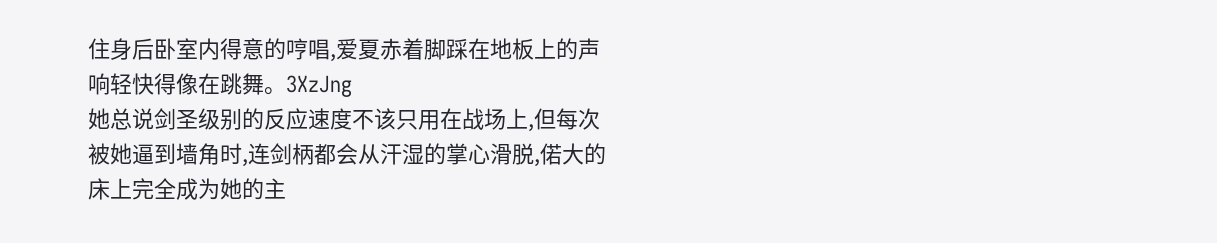住身后卧室内得意的哼唱,爱夏赤着脚踩在地板上的声响轻快得像在跳舞。3XzJng
她总说剑圣级别的反应速度不该只用在战场上,但每次被她逼到墙角时,连剑柄都会从汗湿的掌心滑脱,偌大的床上完全成为她的主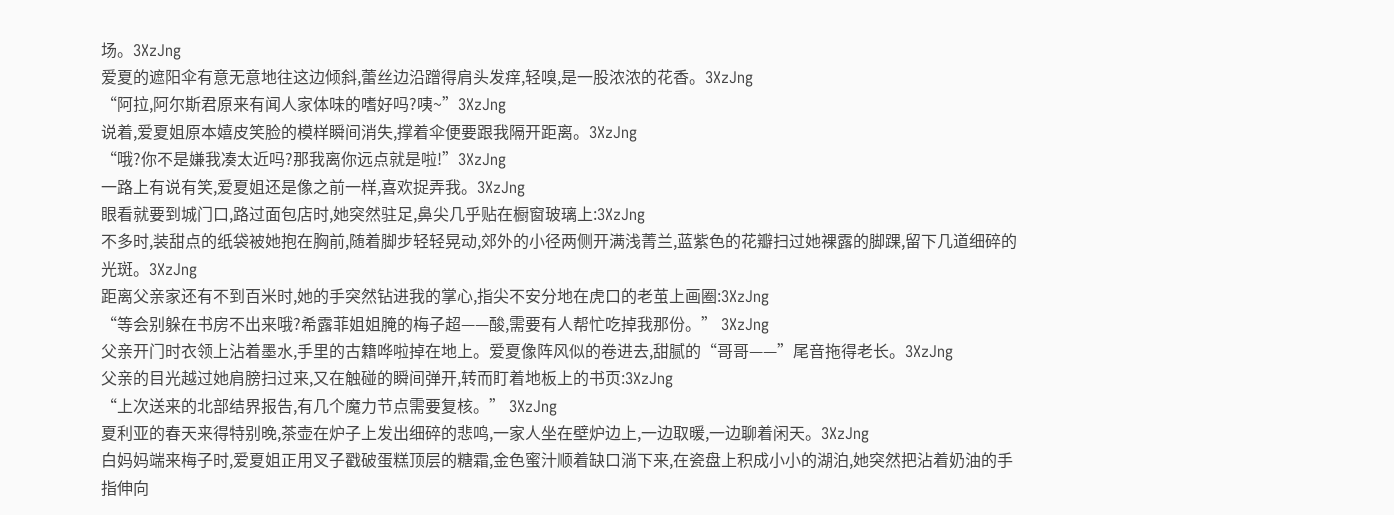场。3XzJng
爱夏的遮阳伞有意无意地往这边倾斜,蕾丝边沿蹭得肩头发痒,轻嗅,是一股浓浓的花香。3XzJng
“阿拉,阿尔斯君原来有闻人家体味的嗜好吗?咦~”3XzJng
说着,爱夏姐原本嬉皮笑脸的模样瞬间消失,撑着伞便要跟我隔开距离。3XzJng
“哦?你不是嫌我凑太近吗?那我离你远点就是啦!”3XzJng
一路上有说有笑,爱夏姐还是像之前一样,喜欢捉弄我。3XzJng
眼看就要到城门口,路过面包店时,她突然驻足,鼻尖几乎贴在橱窗玻璃上:3XzJng
不多时,装甜点的纸袋被她抱在胸前,随着脚步轻轻晃动,郊外的小径两侧开满浅菁兰,蓝紫色的花瓣扫过她裸露的脚踝,留下几道细碎的光斑。3XzJng
距离父亲家还有不到百米时,她的手突然钻进我的掌心,指尖不安分地在虎口的老茧上画圈:3XzJng
“等会别躲在书房不出来哦?希露菲姐姐腌的梅子超——酸,需要有人帮忙吃掉我那份。” 3XzJng
父亲开门时衣领上沾着墨水,手里的古籍哗啦掉在地上。爱夏像阵风似的卷进去,甜腻的“哥哥——”尾音拖得老长。3XzJng
父亲的目光越过她肩膀扫过来,又在触碰的瞬间弹开,转而盯着地板上的书页:3XzJng
“上次送来的北部结界报告,有几个魔力节点需要复核。” 3XzJng
夏利亚的春天来得特别晚,茶壶在炉子上发出细碎的悲鸣,一家人坐在壁炉边上,一边取暖,一边聊着闲天。3XzJng
白妈妈端来梅子时,爱夏姐正用叉子戳破蛋糕顶层的糖霜,金色蜜汁顺着缺口淌下来,在瓷盘上积成小小的湖泊,她突然把沾着奶油的手指伸向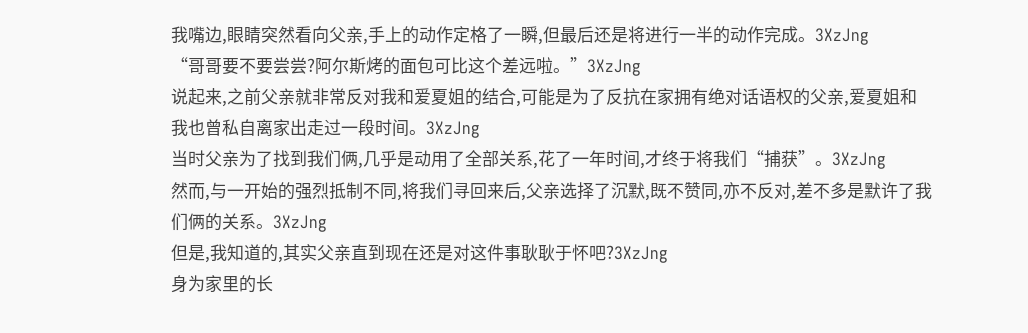我嘴边,眼睛突然看向父亲,手上的动作定格了一瞬,但最后还是将进行一半的动作完成。3XzJng
“哥哥要不要尝尝?阿尔斯烤的面包可比这个差远啦。”3XzJng
说起来,之前父亲就非常反对我和爱夏姐的结合,可能是为了反抗在家拥有绝对话语权的父亲,爱夏姐和我也曾私自离家出走过一段时间。3XzJng
当时父亲为了找到我们俩,几乎是动用了全部关系,花了一年时间,才终于将我们“捕获”。3XzJng
然而,与一开始的强烈抵制不同,将我们寻回来后,父亲选择了沉默,既不赞同,亦不反对,差不多是默许了我们俩的关系。3XzJng
但是,我知道的,其实父亲直到现在还是对这件事耿耿于怀吧?3XzJng
身为家里的长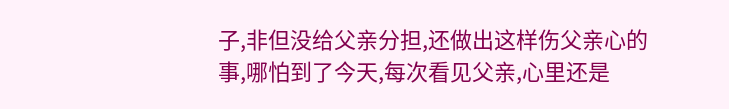子,非但没给父亲分担,还做出这样伤父亲心的事,哪怕到了今天,每次看见父亲,心里还是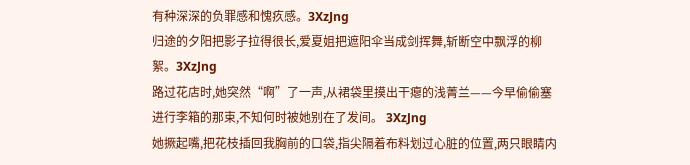有种深深的负罪感和愧疚感。3XzJng
归途的夕阳把影子拉得很长,爱夏姐把遮阳伞当成剑挥舞,斩断空中飘浮的柳絮。3XzJng
路过花店时,她突然“啊”了一声,从裙袋里摸出干瘪的浅菁兰——今早偷偷塞进行李箱的那束,不知何时被她别在了发间。 3XzJng
她撅起嘴,把花枝插回我胸前的口袋,指尖隔着布料划过心脏的位置,两只眼睛内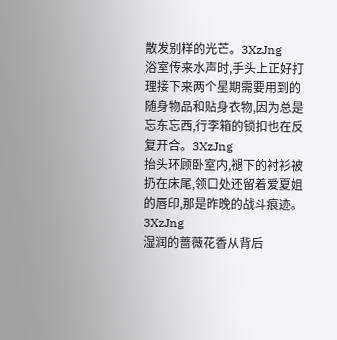散发别样的光芒。3XzJng
浴室传来水声时,手头上正好打理接下来两个星期需要用到的随身物品和贴身衣物,因为总是忘东忘西,行李箱的锁扣也在反复开合。3XzJng
抬头环顾卧室内,褪下的衬衫被扔在床尾,领口处还留着爱夏姐的唇印,那是昨晚的战斗痕迹。3XzJng
湿润的蔷薇花香从背后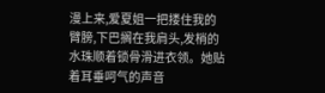漫上来,爱夏姐一把搂住我的臂膀,下巴搁在我肩头,发梢的水珠顺着锁骨滑进衣领。她贴着耳垂呵气的声音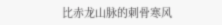比赤龙山脉的刺骨寒风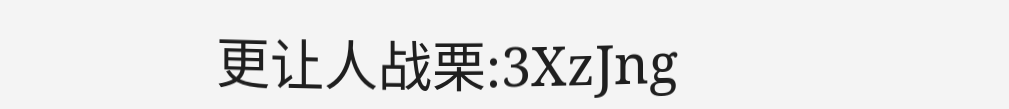更让人战栗:3XzJng